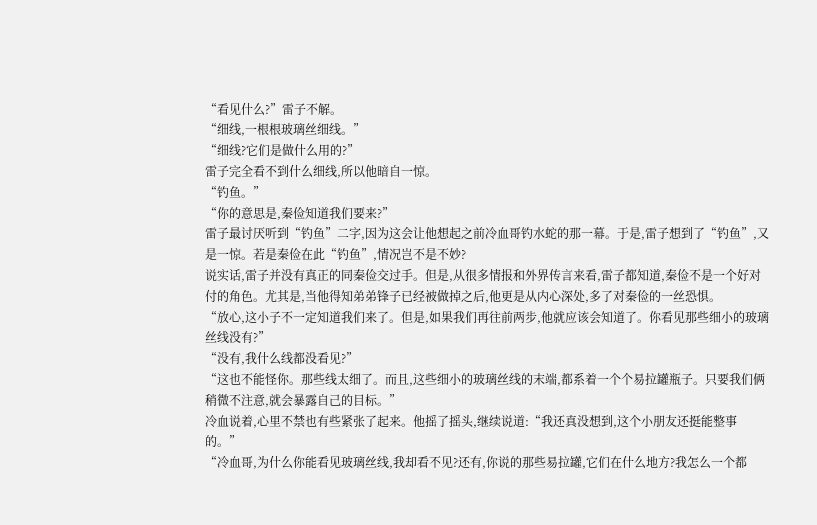“看见什么?”雷子不解。
“细线,一根根玻璃丝细线。”
“细线?它们是做什么用的?”
雷子完全看不到什么细线,所以他暗自一惊。
“钓鱼。”
“你的意思是,秦俭知道我们要来?”
雷子最讨厌听到“钓鱼”二字,因为这会让他想起之前冷血哥钓水蛇的那一幕。于是,雷子想到了“钓鱼”,又是一惊。若是秦俭在此“钓鱼”,情况岂不是不妙?
说实话,雷子并没有真正的同秦俭交过手。但是,从很多情报和外界传言来看,雷子都知道,秦俭不是一个好对付的角色。尤其是,当他得知弟弟锋子已经被做掉之后,他更是从内心深处,多了对秦俭的一丝恐惧。
“放心,这小子不一定知道我们来了。但是,如果我们再往前两步,他就应该会知道了。你看见那些细小的玻璃丝线没有?”
“没有,我什么线都没看见?”
“这也不能怪你。那些线太细了。而且,这些细小的玻璃丝线的末端,都系着一个个易拉罐瓶子。只要我们俩稍微不注意,就会暴露自己的目标。”
冷血说着,心里不禁也有些紧张了起来。他摇了摇头,继续说道:“我还真没想到,这个小朋友还挺能整事的。”
“冷血哥,为什么你能看见玻璃丝线,我却看不见?还有,你说的那些易拉罐,它们在什么地方?我怎么一个都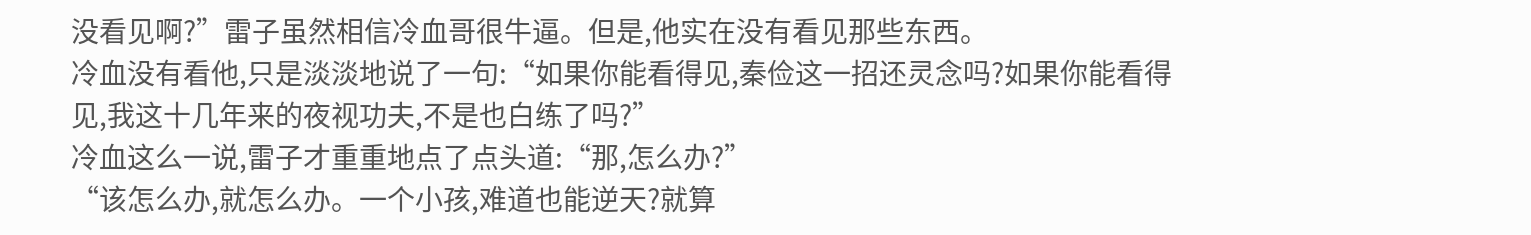没看见啊?”雷子虽然相信冷血哥很牛逼。但是,他实在没有看见那些东西。
冷血没有看他,只是淡淡地说了一句:“如果你能看得见,秦俭这一招还灵念吗?如果你能看得见,我这十几年来的夜视功夫,不是也白练了吗?”
冷血这么一说,雷子才重重地点了点头道:“那,怎么办?”
“该怎么办,就怎么办。一个小孩,难道也能逆天?就算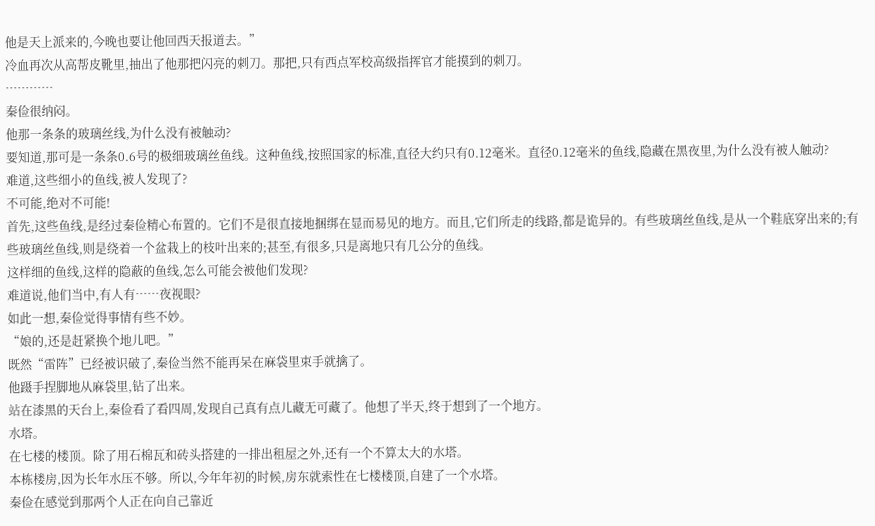他是天上派来的,今晚也要让他回西天报道去。”
冷血再次从高帮皮靴里,抽出了他那把闪亮的刺刀。那把,只有西点军校高级指挥官才能摸到的刺刀。
…………
秦俭很纳闷。
他那一条条的玻璃丝线,为什么没有被触动?
要知道,那可是一条条0.6号的极细玻璃丝鱼线。这种鱼线,按照国家的标准,直径大约只有0.12毫米。直径0.12毫米的鱼线,隐藏在黑夜里,为什么没有被人触动?
难道,这些细小的鱼线,被人发现了?
不可能,绝对不可能!
首先,这些鱼线,是经过秦俭精心布置的。它们不是很直接地捆绑在显而易见的地方。而且,它们所走的线路,都是诡异的。有些玻璃丝鱼线,是从一个鞋底穿出来的;有些玻璃丝鱼线,则是绕着一个盆栽上的枝叶出来的;甚至,有很多,只是离地只有几公分的鱼线。
这样细的鱼线,这样的隐蔽的鱼线,怎么可能会被他们发现?
难道说,他们当中,有人有……夜视眼?
如此一想,秦俭觉得事情有些不妙。
“娘的,还是赶紧换个地儿吧。”
既然“雷阵”已经被识破了,秦俭当然不能再呆在麻袋里束手就擒了。
他蹑手捏脚地从麻袋里,钻了出来。
站在漆黑的天台上,秦俭看了看四周,发现自己真有点儿藏无可藏了。他想了半天,终于想到了一个地方。
水塔。
在七楼的楼顶。除了用石棉瓦和砖头搭建的一排出租屋之外,还有一个不算太大的水塔。
本栋楼房,因为长年水压不够。所以,今年年初的时候,房东就索性在七楼楼顶,自建了一个水塔。
秦俭在感觉到那两个人正在向自己靠近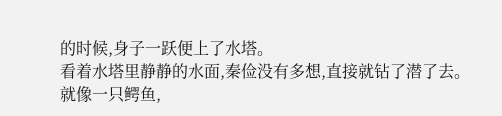的时候,身子一跃便上了水塔。
看着水塔里静静的水面,秦俭没有多想,直接就钻了潜了去。
就像一只鳄鱼,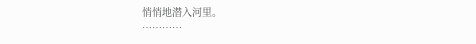悄悄地潜入河里。
…………